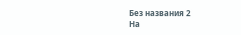Без названия 2
На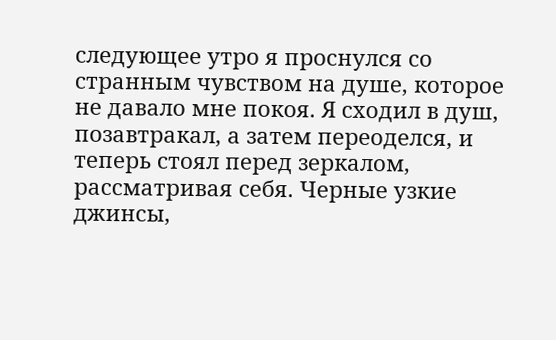следующее утро я проснулся со странным чувством на душе, которое не давало мне покоя. Я сходил в душ, позавтракал, а затем переоделся, и теперь стоял перед зеркалом, рассматривая себя. Черные узкие джинсы,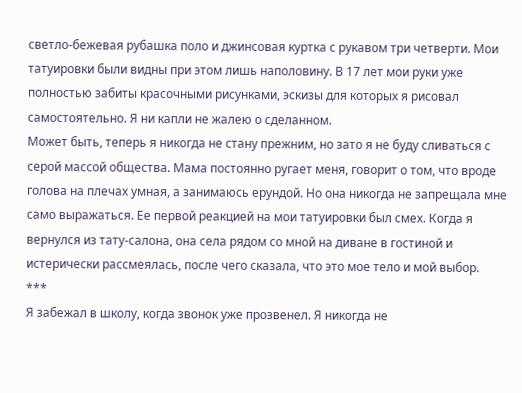светло-бежевая рубашка поло и джинсовая куртка с рукавом три четверти. Мои татуировки были видны при этом лишь наполовину. В 17 лет мои руки уже полностью забиты красочными рисунками, эскизы для которых я рисовал самостоятельно. Я ни капли не жалею о сделанном.
Может быть, теперь я никогда не стану прежним, но зато я не буду сливаться с серой массой общества. Мама постоянно ругает меня, говорит о том, что вроде голова на плечах умная, а занимаюсь ерундой. Но она никогда не запрещала мне само выражаться. Ее первой реакцией на мои татуировки был смех. Когда я вернулся из тату-салона, она села рядом со мной на диване в гостиной и истерически рассмеялась, после чего сказала, что это мое тело и мой выбор.
***
Я забежал в школу, когда звонок уже прозвенел. Я никогда не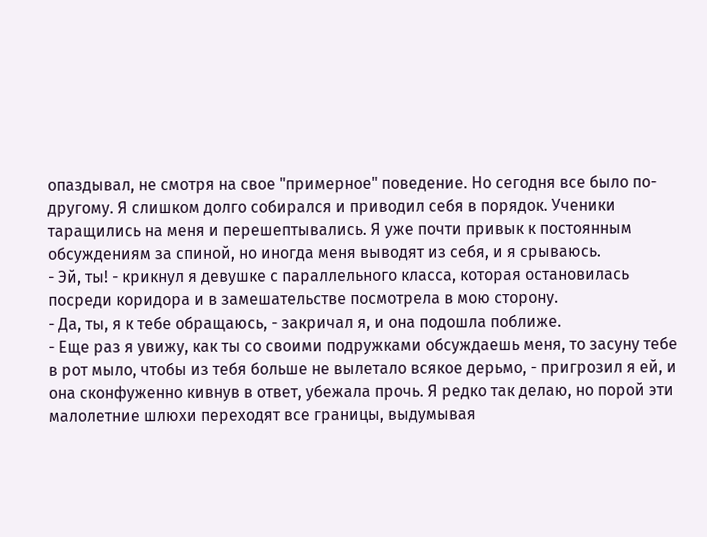опаздывал, не смотря на свое "примерное" поведение. Но сегодня все было по-другому. Я слишком долго собирался и приводил себя в порядок. Ученики таращились на меня и перешептывались. Я уже почти привык к постоянным обсуждениям за спиной, но иногда меня выводят из себя, и я срываюсь.
- Эй, ты! - крикнул я девушке с параллельного класса, которая остановилась посреди коридора и в замешательстве посмотрела в мою сторону.
- Да, ты, я к тебе обращаюсь, - закричал я, и она подошла поближе.
- Еще раз я увижу, как ты со своими подружками обсуждаешь меня, то засуну тебе в рот мыло, чтобы из тебя больше не вылетало всякое дерьмо, - пригрозил я ей, и она сконфуженно кивнув в ответ, убежала прочь. Я редко так делаю, но порой эти малолетние шлюхи переходят все границы, выдумывая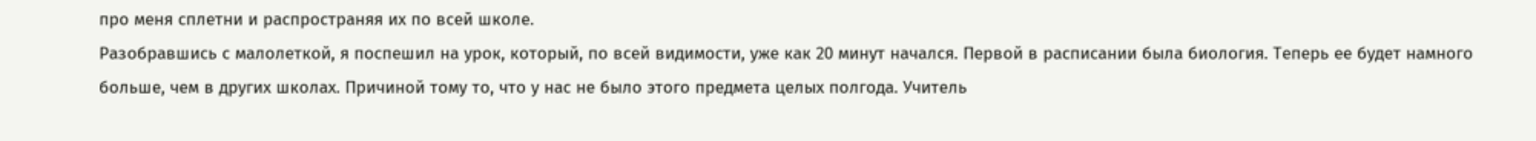про меня сплетни и распространяя их по всей школе.
Разобравшись с малолеткой, я поспешил на урок, который, по всей видимости, уже как 20 минут начался. Первой в расписании была биология. Теперь ее будет намного больше, чем в других школах. Причиной тому то, что у нас не было этого предмета целых полгода. Учитель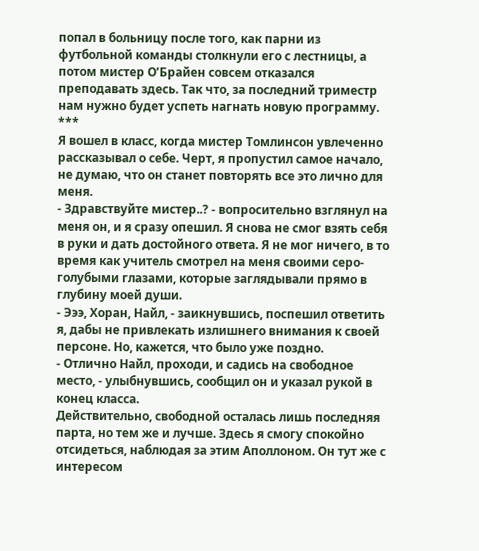попал в больницу после того, как парни из футбольной команды столкнули его с лестницы, а потом мистер О’Брайен совсем отказался преподавать здесь. Так что, за последний триместр нам нужно будет успеть нагнать новую программу.
***
Я вошел в класс, когда мистер Томлинсон увлеченно рассказывал о себе. Черт, я пропустил самое начало, не думаю, что он станет повторять все это лично для меня.
- Здравствуйте мистер..? - вопросительно взглянул на меня он, и я сразу опешил. Я снова не смог взять себя в руки и дать достойного ответа. Я не мог ничего, в то время как учитель смотрел на меня своими серо-голубыми глазами, которые заглядывали прямо в глубину моей души.
- Эээ, Хоран, Найл, - заикнувшись, поспешил ответить я, дабы не привлекать излишнего внимания к своей персоне. Но, кажется, что было уже поздно.
- Отлично Найл, проходи, и садись на свободное место, - улыбнувшись, сообщил он и указал рукой в конец класса.
Действительно, свободной осталась лишь последняя парта, но тем же и лучше. Здесь я смогу спокойно отсидеться, наблюдая за этим Аполлоном. Он тут же с интересом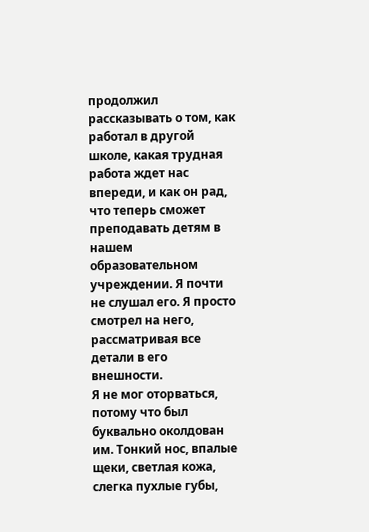продолжил рассказывать о том, как работал в другой школе, какая трудная работа ждет нас впереди, и как он рад, что теперь сможет преподавать детям в нашем образовательном учреждении. Я почти не слушал его. Я просто смотрел на него, рассматривая все детали в его внешности.
Я не мог оторваться, потому что был буквально околдован им. Тонкий нос, впалые щеки, светлая кожа, слегка пухлые губы,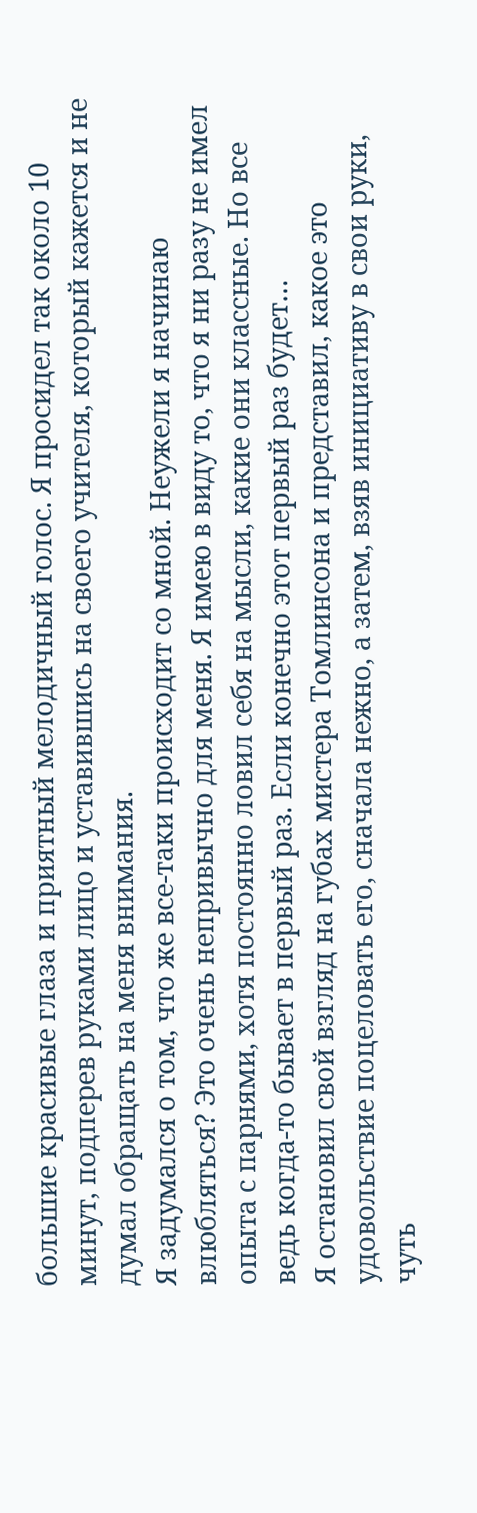большие красивые глаза и приятный мелодичный голос. Я просидел так около 10 минут, подперев руками лицо и уставившись на своего учителя, который кажется и не думал обращать на меня внимания.
Я задумался о том, что же все-таки происходит со мной. Неужели я начинаю влюбляться? Это очень непривычно для меня. Я имею в виду то, что я ни разу не имел опыта с парнями, хотя постоянно ловил себя на мысли, какие они классные. Но все ведь когда-то бывает в первый раз. Если конечно этот первый раз будет…
Я остановил свой взгляд на губах мистера Томлинсона и представил, какое это удовольствие поцеловать его, сначала нежно, а затем, взяв инициативу в свои руки, чуть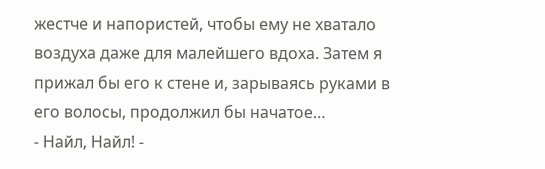жестче и напористей, чтобы ему не хватало воздуха даже для малейшего вдоха. Затем я прижал бы его к стене и, зарываясь руками в его волосы, продолжил бы начатое…
- Найл, Найл! -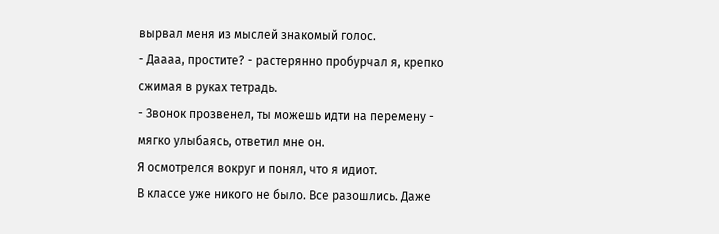вырвал меня из мыслей знакомый голос.
- Даааа, простите? - растерянно пробурчал я, крепко сжимая в руках тетрадь.
- Звонок прозвенел, ты можешь идти на перемену - мягко улыбаясь, ответил мне он.
Я осмотрелся вокруг и понял, что я идиот.
В классе уже никого не было. Все разошлись. Даже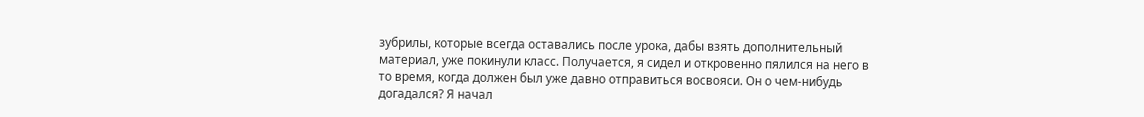зубрилы, которые всегда оставались после урока, дабы взять дополнительный материал, уже покинули класс. Получается, я сидел и откровенно пялился на него в то время, когда должен был уже давно отправиться восвояси. Он о чем-нибудь догадался? Я начал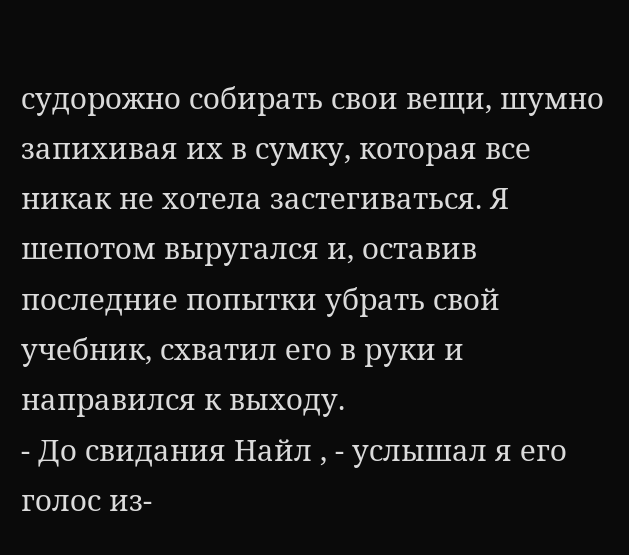судорожно собирать свои вещи, шумно запихивая их в сумку, которая все никак не хотела застегиваться. Я шепотом выругался и, оставив последние попытки убрать свой учебник, схватил его в руки и направился к выходу.
- До свидания Найл , - услышал я его голос из-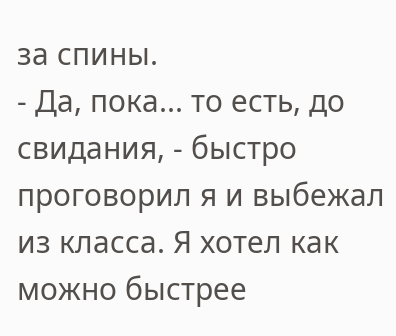за спины.
- Да, пока... то есть, до свидания, - быстро проговорил я и выбежал из класса. Я хотел как можно быстрее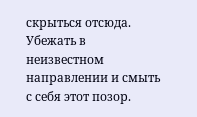скрыться отсюда. Убежать в неизвестном направлении и смыть с себя этот позор.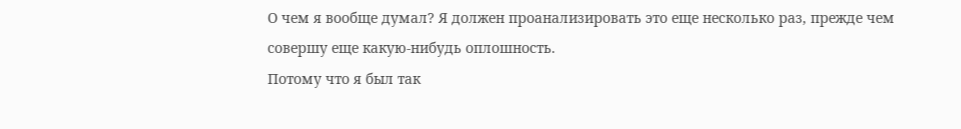О чем я вообще думал? Я должен проанализировать это еще несколько раз, прежде чем совершу еще какую-нибудь оплошность.
Потому что я был так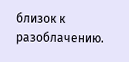близок к разоблачению.